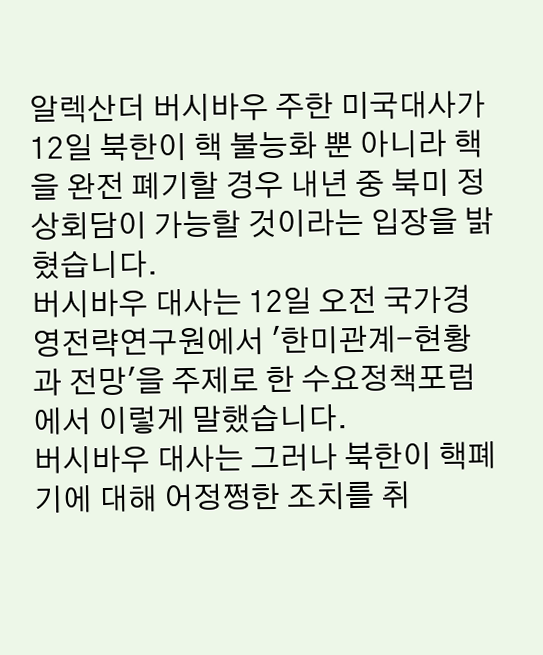알렉산더 버시바우 주한 미국대사가 12일 북한이 핵 불능화 뿐 아니라 핵을 완전 폐기할 경우 내년 중 북미 정상회담이 가능할 것이라는 입장을 밝혔습니다.
버시바우 대사는 12일 오전 국가경영전략연구원에서 '한미관계-현황과 전망'을 주제로 한 수요정책포럼에서 이렇게 말했습니다.
버시바우 대사는 그러나 북한이 핵폐기에 대해 어정쩡한 조치를 취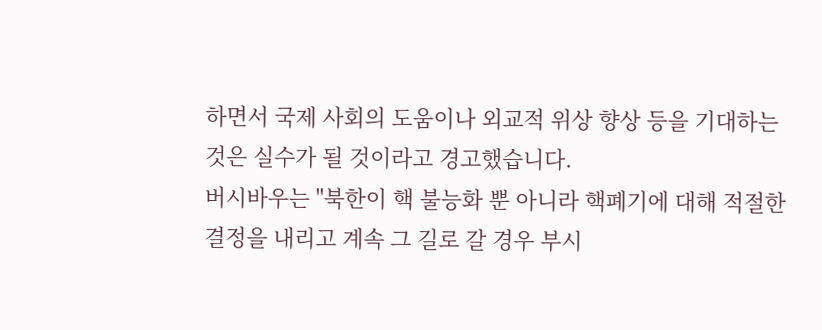하면서 국제 사회의 도움이나 외교적 위상 향상 등을 기대하는 것은 실수가 될 것이라고 경고했습니다.
버시바우는 "북한이 핵 불능화 뿐 아니라 핵폐기에 대해 적절한 결정을 내리고 계속 그 길로 갈 경우 부시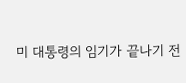미 대통령의 임기가 끝나기 전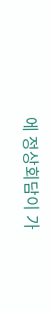에 정상회담이 가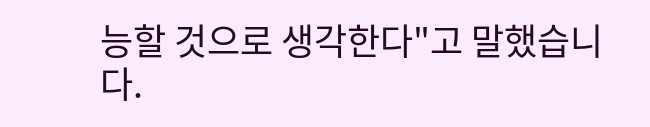능할 것으로 생각한다"고 말했습니다.